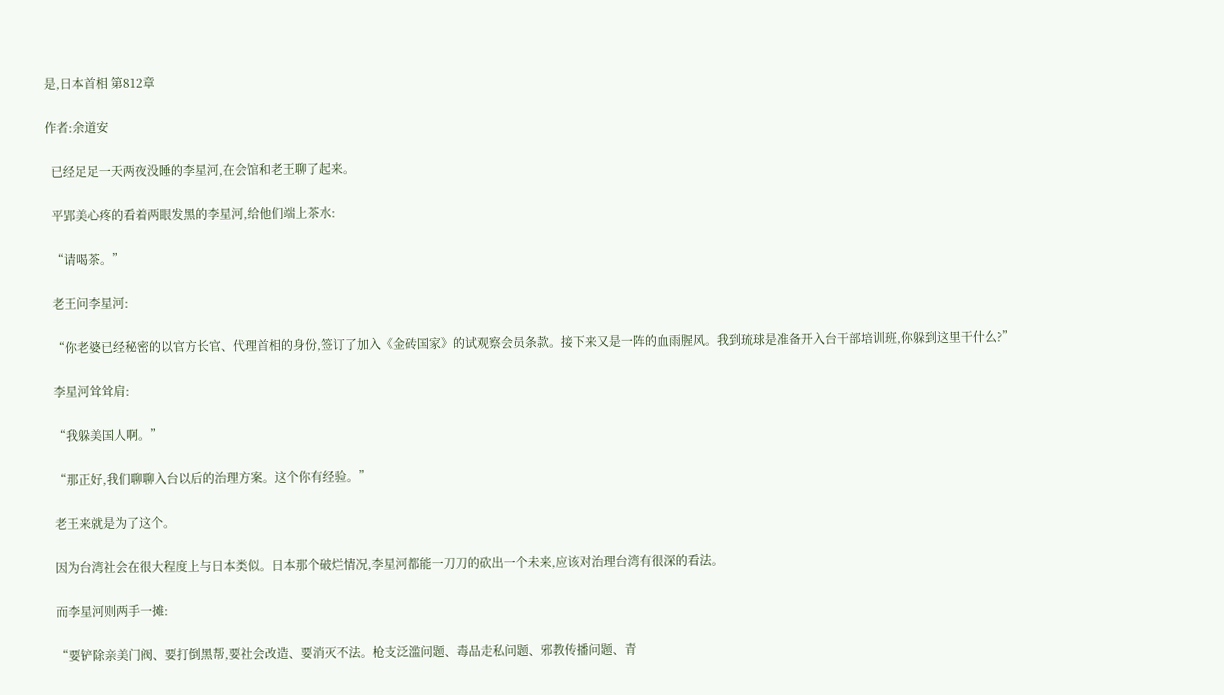是,日本首相 第812章

作者:余道安

  已经足足一天两夜没睡的李星河,在会馆和老王聊了起来。

  平郢美心疼的看着两眼发黑的李星河,给他们端上茶水:

  “请喝茶。”

  老王问李星河:

  “你老婆已经秘密的以官方长官、代理首相的身份,签订了加入《金砖国家》的试观察会员条款。接下来又是一阵的血雨腥风。我到琉球是准备开入台干部培训班,你躲到这里干什么?”

  李星河耸耸肩:

  “我躲美国人啊。”

  “那正好,我们聊聊入台以后的治理方案。这个你有经验。”

  老王来就是为了这个。

  因为台湾社会在很大程度上与日本类似。日本那个破烂情况,李星河都能一刀刀的砍出一个未来,应该对治理台湾有很深的看法。

  而李星河则两手一摊:

  “要铲除亲美门阀、要打倒黑帮,要社会改造、要消灭不法。枪支泛滥问题、毒品走私问题、邪教传播问题、青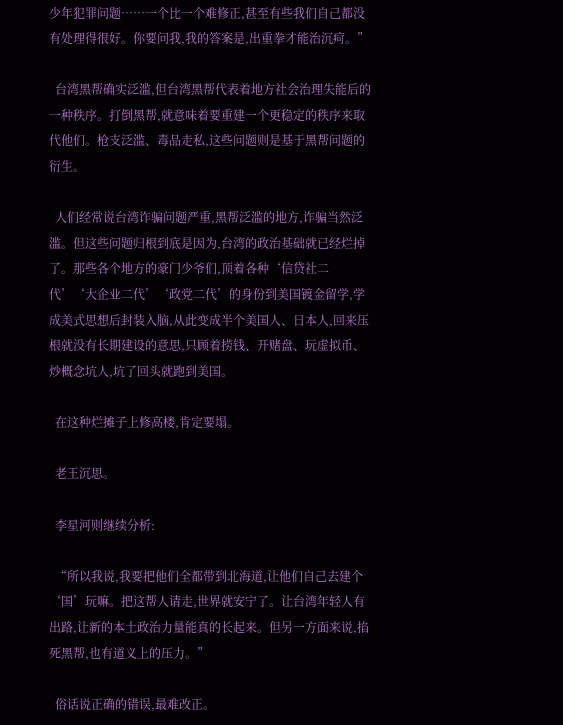少年犯罪问题……一个比一个难修正,甚至有些我们自己都没有处理得很好。你要问我,我的答案是,出重拳才能治沉疴。”

  台湾黑帮确实泛滥,但台湾黑帮代表着地方社会治理失能后的一种秩序。打倒黑帮,就意味着要重建一个更稳定的秩序来取代他们。枪支泛滥、毒品走私,这些问题则是基于黑帮问题的衍生。

  人们经常说台湾诈骗问题严重,黑帮泛滥的地方,诈骗当然泛滥。但这些问题归根到底是因为,台湾的政治基础就已经烂掉了。那些各个地方的豪门少爷们,顶着各种‘信贷社二代’‘大企业二代’‘政党二代’的身份到美国镀金留学,学成美式思想后封装入脑,从此变成半个美国人、日本人,回来压根就没有长期建设的意思,只顾着捞钱、开赌盘、玩虚拟币、炒概念坑人,坑了回头就跑到美国。

  在这种烂摊子上修高楼,肯定要塌。

  老王沉思。

  李星河则继续分析:

  “所以我说,我要把他们全都带到北海道,让他们自己去建个‘国’玩嘛。把这帮人请走,世界就安宁了。让台湾年轻人有出路,让新的本土政治力量能真的长起来。但另一方面来说,掐死黑帮,也有道义上的压力。”

  俗话说正确的错误,最难改正。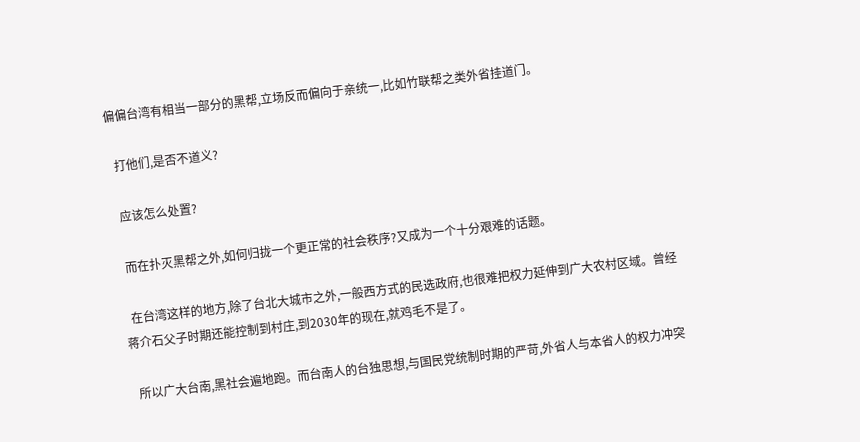偏偏台湾有相当一部分的黑帮,立场反而偏向于亲统一,比如竹联帮之类外省挂道门。

  打他们,是否不道义?

  应该怎么处置?

  而在扑灭黑帮之外,如何归拢一个更正常的社会秩序?又成为一个十分艰难的话题。

  在台湾这样的地方,除了台北大城市之外,一般西方式的民选政府,也很难把权力延伸到广大农村区域。曾经蒋介石父子时期还能控制到村庄,到2030年的现在,就鸡毛不是了。

  所以广大台南,黑社会遍地跑。而台南人的台独思想,与国民党统制时期的严苛,外省人与本省人的权力冲突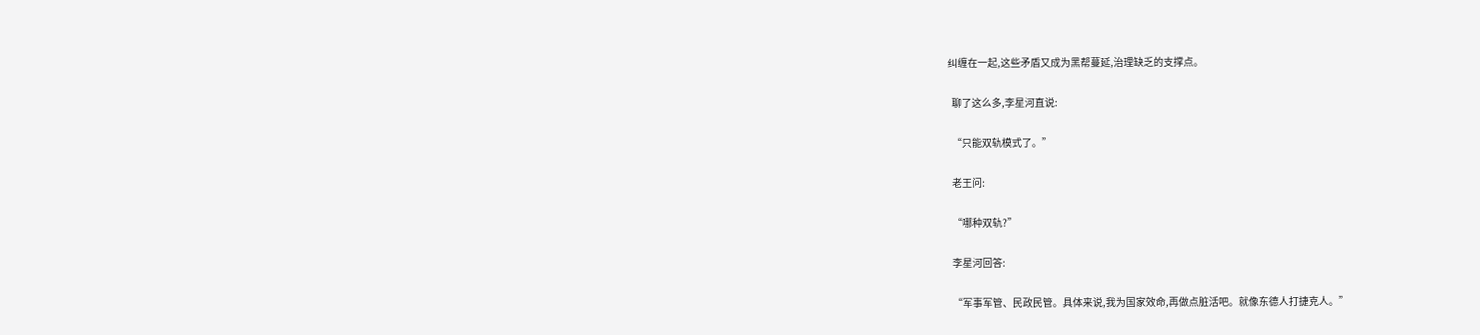纠缠在一起,这些矛盾又成为黑帮蔓延,治理缺乏的支撑点。

  聊了这么多,李星河直说:

  “只能双轨模式了。”

  老王问:

  “哪种双轨?”

  李星河回答:

  “军事军管、民政民管。具体来说,我为国家效命,再做点脏活吧。就像东德人打捷克人。”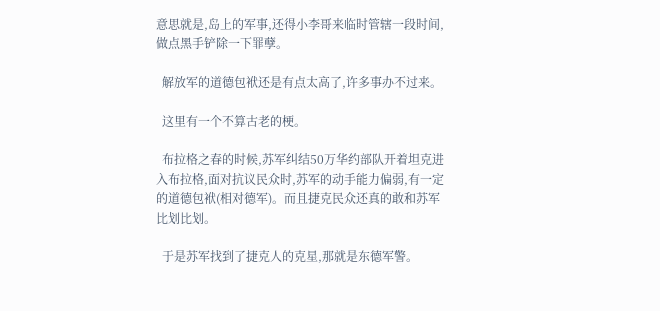意思就是,岛上的军事,还得小李哥来临时管辖一段时间,做点黑手铲除一下罪孽。

  解放军的道德包袱还是有点太高了,许多事办不过来。

  这里有一个不算古老的梗。

  布拉格之春的时候,苏军纠结50万华约部队开着坦克进入布拉格,面对抗议民众时,苏军的动手能力偏弱,有一定的道德包袱(相对德军)。而且捷克民众还真的敢和苏军比划比划。

  于是苏军找到了捷克人的克星,那就是东德军警。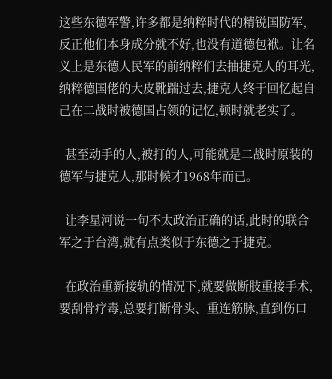这些东德军警,许多都是纳粹时代的精锐国防军,反正他们本身成分就不好,也没有道德包袱。让名义上是东德人民军的前纳粹们去抽捷克人的耳光,纳粹德国佬的大皮靴踹过去,捷克人终于回忆起自己在二战时被德国占领的记忆,顿时就老实了。

  甚至动手的人,被打的人,可能就是二战时原装的德军与捷克人,那时候才1968年而已。

  让李星河说一句不太政治正确的话,此时的联合军之于台湾,就有点类似于东德之于捷克。

  在政治重新接轨的情况下,就要做断肢重接手术,要刮骨疗毒,总要打断骨头、重连筋脉,直到伤口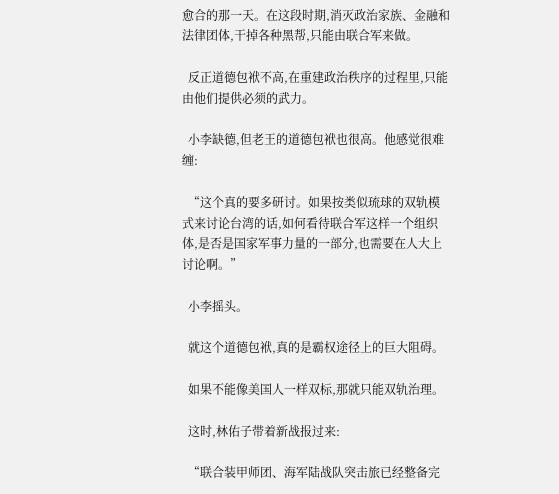愈合的那一天。在这段时期,消灭政治家族、金融和法律团体,干掉各种黑帮,只能由联合军来做。

  反正道德包袱不高,在重建政治秩序的过程里,只能由他们提供必须的武力。

  小李缺德,但老王的道德包袱也很高。他感觉很难缠:

  “这个真的要多研讨。如果按类似琉球的双轨模式来讨论台湾的话,如何看待联合军这样一个组织体,是否是国家军事力量的一部分,也需要在人大上讨论啊。”

  小李摇头。

  就这个道德包袱,真的是霸权途径上的巨大阻碍。

  如果不能像美国人一样双标,那就只能双轨治理。

  这时,林佑子带着新战报过来:

  “联合装甲师团、海军陆战队突击旅已经整备完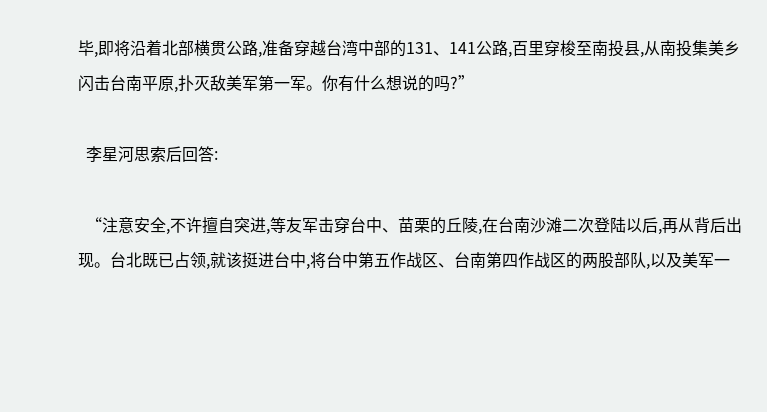毕,即将沿着北部横贯公路,准备穿越台湾中部的131、141公路,百里穿梭至南投县,从南投集美乡闪击台南平原,扑灭敌美军第一军。你有什么想说的吗?”

  李星河思索后回答:

  “注意安全,不许擅自突进,等友军击穿台中、苗栗的丘陵,在台南沙滩二次登陆以后,再从背后出现。台北既已占领,就该挺进台中,将台中第五作战区、台南第四作战区的两股部队,以及美军一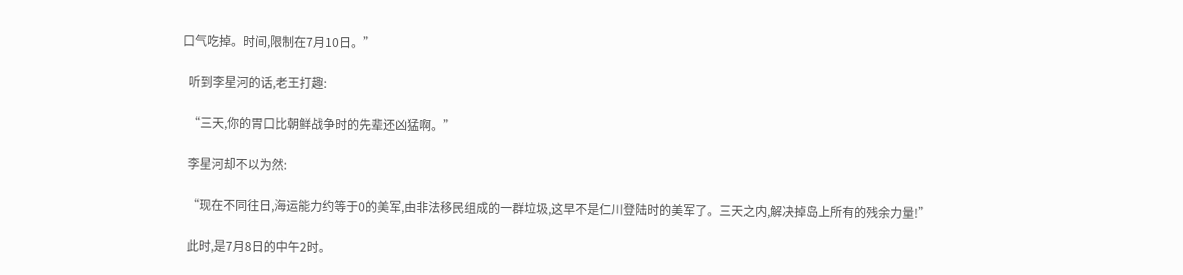口气吃掉。时间,限制在7月10日。”

  听到李星河的话,老王打趣:

  “三天,你的胃口比朝鲜战争时的先辈还凶猛啊。”

  李星河却不以为然:

  “现在不同往日,海运能力约等于0的美军,由非法移民组成的一群垃圾,这早不是仁川登陆时的美军了。三天之内,解决掉岛上所有的残余力量!”

  此时,是7月8日的中午2时。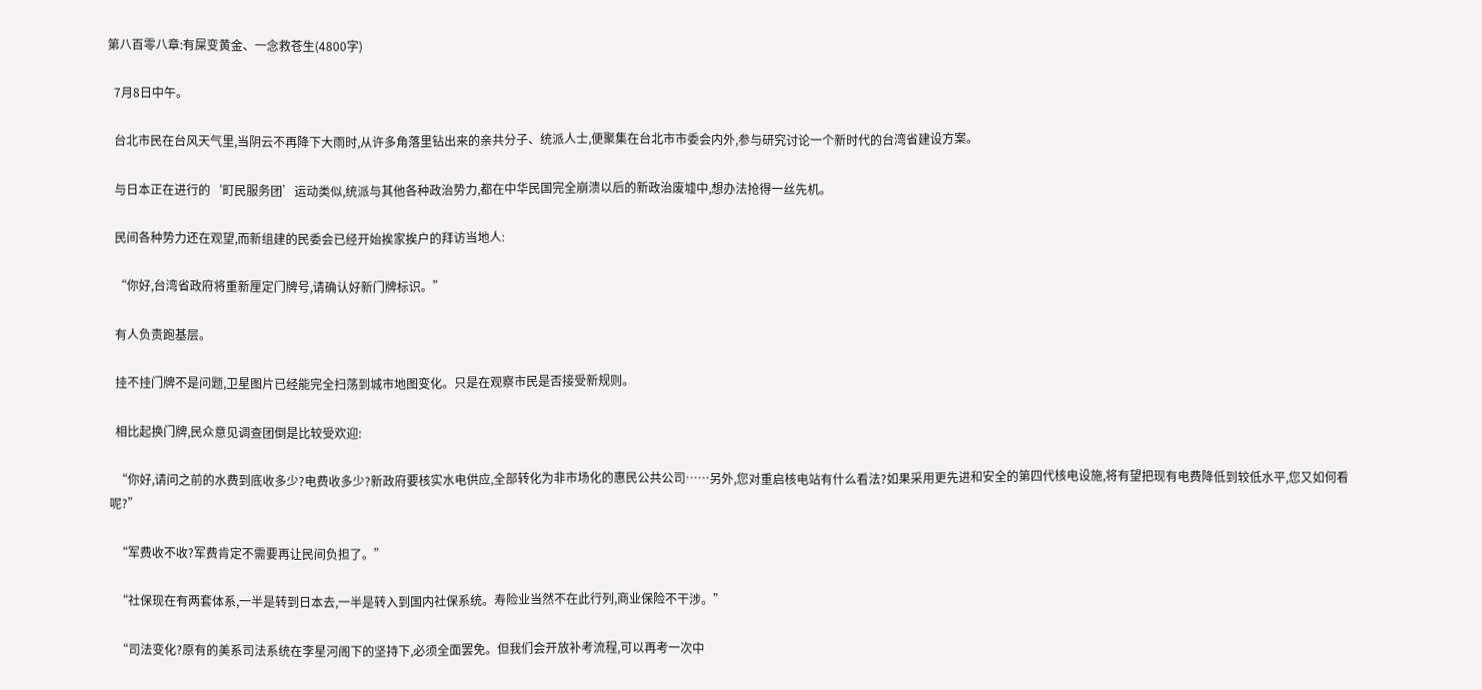第八百零八章:有屎变黄金、一念救苍生(4800字)

  7月8日中午。

  台北市民在台风天气里,当阴云不再降下大雨时,从许多角落里钻出来的亲共分子、统派人士,便聚集在台北市市委会内外,参与研究讨论一个新时代的台湾省建设方案。

  与日本正在进行的‘町民服务团’运动类似,统派与其他各种政治势力,都在中华民国完全崩溃以后的新政治废墟中,想办法抢得一丝先机。

  民间各种势力还在观望,而新组建的民委会已经开始挨家挨户的拜访当地人:

  “你好,台湾省政府将重新厘定门牌号,请确认好新门牌标识。”

  有人负责跑基层。

  挂不挂门牌不是问题,卫星图片已经能完全扫荡到城市地图变化。只是在观察市民是否接受新规则。

  相比起换门牌,民众意见调查团倒是比较受欢迎:

  “你好,请问之前的水费到底收多少?电费收多少?新政府要核实水电供应,全部转化为非市场化的惠民公共公司……另外,您对重启核电站有什么看法?如果采用更先进和安全的第四代核电设施,将有望把现有电费降低到较低水平,您又如何看呢?”

  “军费收不收?军费肯定不需要再让民间负担了。”

  “社保现在有两套体系,一半是转到日本去,一半是转入到国内社保系统。寿险业当然不在此行列,商业保险不干涉。”

  “司法变化?原有的美系司法系统在李星河阁下的坚持下,必须全面罢免。但我们会开放补考流程,可以再考一次中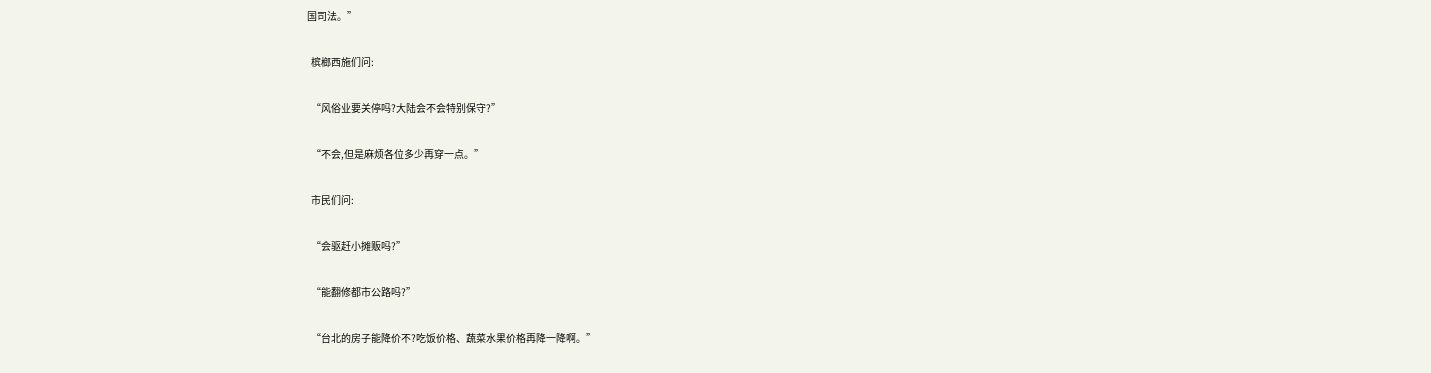国司法。”

  槟榔西施们问:

  “风俗业要关停吗?大陆会不会特别保守?”

  “不会,但是麻烦各位多少再穿一点。”

  市民们问:

  “会驱赶小摊贩吗?”

  “能翻修都市公路吗?”

  “台北的房子能降价不?吃饭价格、蔬菜水果价格再降一降啊。”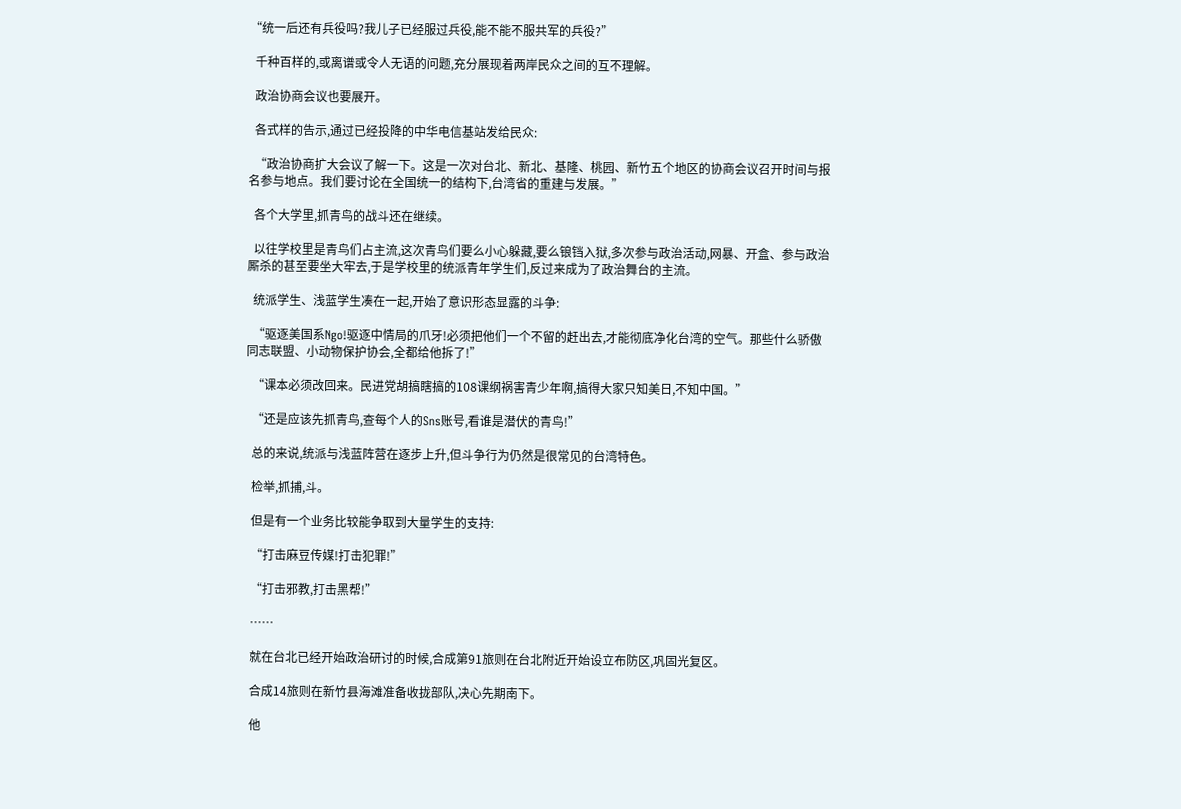“统一后还有兵役吗?我儿子已经服过兵役,能不能不服共军的兵役?”

  千种百样的,或离谱或令人无语的问题,充分展现着两岸民众之间的互不理解。

  政治协商会议也要展开。

  各式样的告示,通过已经投降的中华电信基站发给民众:

  “政治协商扩大会议了解一下。这是一次对台北、新北、基隆、桃园、新竹五个地区的协商会议召开时间与报名参与地点。我们要讨论在全国统一的结构下,台湾省的重建与发展。”

  各个大学里,抓青鸟的战斗还在继续。

  以往学校里是青鸟们占主流,这次青鸟们要么小心躲藏,要么锒铛入狱,多次参与政治活动,网暴、开盒、参与政治厮杀的甚至要坐大牢去,于是学校里的统派青年学生们,反过来成为了政治舞台的主流。

  统派学生、浅蓝学生凑在一起,开始了意识形态显露的斗争:

  “驱逐美国系Ngo!驱逐中情局的爪牙!必须把他们一个不留的赶出去,才能彻底净化台湾的空气。那些什么骄傲同志联盟、小动物保护协会,全都给他拆了!”

  “课本必须改回来。民进党胡搞瞎搞的108课纲祸害青少年啊,搞得大家只知美日,不知中国。”

  “还是应该先抓青鸟,查每个人的Sns账号,看谁是潜伏的青鸟!”

  总的来说,统派与浅蓝阵营在逐步上升,但斗争行为仍然是很常见的台湾特色。

  检举,抓捕,斗。

  但是有一个业务比较能争取到大量学生的支持:

  “打击麻豆传媒!打击犯罪!”

  “打击邪教,打击黑帮!”

  ……

  就在台北已经开始政治研讨的时候,合成第91旅则在台北附近开始设立布防区,巩固光复区。

  合成14旅则在新竹县海滩准备收拢部队,决心先期南下。

  他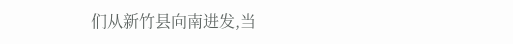们从新竹县向南进发,当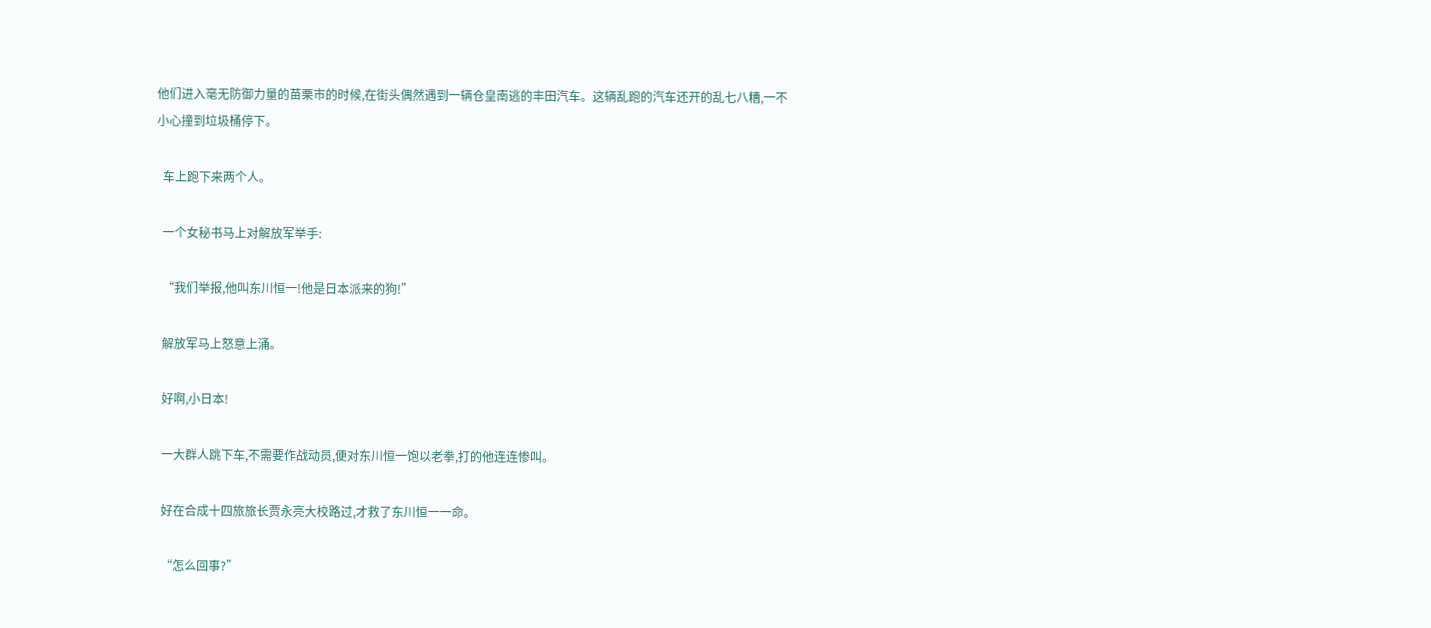他们进入毫无防御力量的苗栗市的时候,在街头偶然遇到一辆仓皇南逃的丰田汽车。这辆乱跑的汽车还开的乱七八糟,一不小心撞到垃圾桶停下。

  车上跑下来两个人。

  一个女秘书马上对解放军举手:

  “我们举报,他叫东川恒一!他是日本派来的狗!”

  解放军马上怒意上涌。

  好啊,小日本!

  一大群人跳下车,不需要作战动员,便对东川恒一饱以老拳,打的他连连惨叫。

  好在合成十四旅旅长贾永亮大校路过,才救了东川恒一一命。

  “怎么回事?”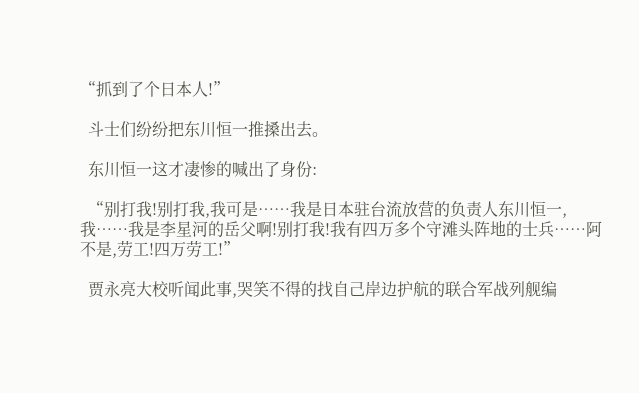“抓到了个日本人!”

  斗士们纷纷把东川恒一推搡出去。

  东川恒一这才凄惨的喊出了身份:

  “别打我!别打我,我可是……我是日本驻台流放营的负责人东川恒一,我……我是李星河的岳父啊!别打我!我有四万多个守滩头阵地的士兵……阿不是,劳工!四万劳工!”

  贾永亮大校听闻此事,哭笑不得的找自己岸边护航的联合军战列舰编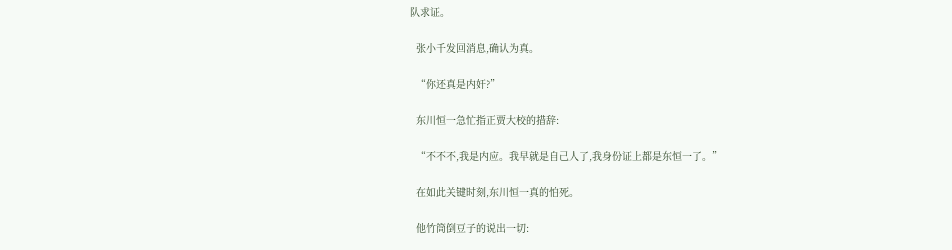队求证。

  张小千发回消息,确认为真。

  “你还真是内奸?”

  东川恒一急忙指正贾大校的措辞:

  “不不不,我是内应。我早就是自己人了,我身份证上都是东恒一了。”

  在如此关键时刻,东川恒一真的怕死。

  他竹筒倒豆子的说出一切: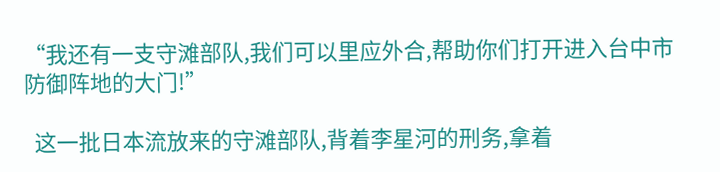“我还有一支守滩部队,我们可以里应外合,帮助你们打开进入台中市防御阵地的大门!”

  这一批日本流放来的守滩部队,背着李星河的刑务,拿着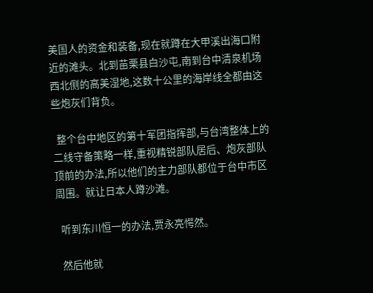美国人的资金和装备,现在就蹲在大甲溪出海口附近的滩头。北到苗栗县白沙屯,南到台中清泉机场西北侧的高美湿地,这数十公里的海岸线全都由这些炮灰们背负。

  整个台中地区的第十军团指挥部,与台湾整体上的二线守备策略一样,重视精锐部队居后、炮灰部队顶前的办法,所以他们的主力部队都位于台中市区周围。就让日本人蹲沙滩。

  听到东川恒一的办法,贾永亮愕然。

  然后他就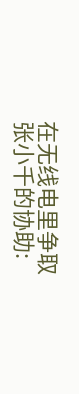在无线电里争取张小千的协助: